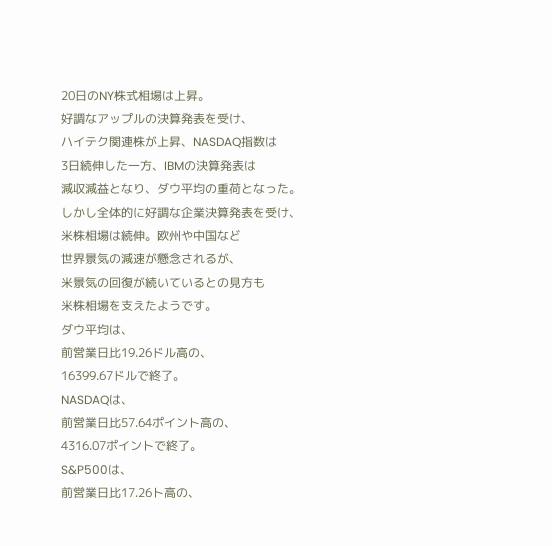20日のNY株式相場は上昇。
好調なアップルの決算発表を受け、
ハイテク関連株が上昇、NASDAQ指数は
3日続伸した一方、IBMの決算発表は
減収減益となり、ダウ平均の重荷となった。
しかし全体的に好調な企業決算発表を受け、
米株相場は続伸。欧州や中国など
世界景気の減速が懸念されるが、
米景気の回復が続いているとの見方も
米株相場を支えたようです。
ダウ平均は、
前営業日比19.26ドル高の、
16399.67ドルで終了。
NASDAQは、
前営業日比57.64ポイント高の、
4316.07ポイントで終了。
S&P500は、
前営業日比17.26ト高の、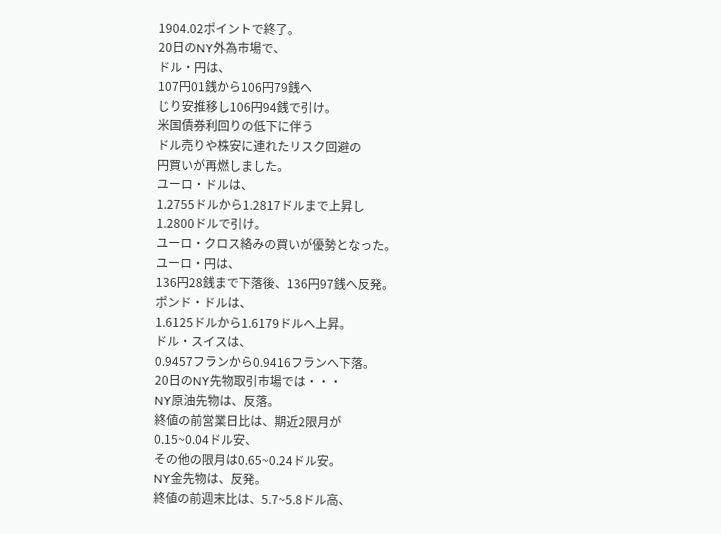1904.02ポイントで終了。
20日のNY外為市場で、
ドル・円は、
107円01銭から106円79銭へ
じり安推移し106円94銭で引け。
米国債券利回りの低下に伴う
ドル売りや株安に連れたリスク回避の
円買いが再燃しました。
ユーロ・ドルは、
1.2755ドルから1.2817ドルまで上昇し
1.2800ドルで引け。
ユーロ・クロス絡みの買いが優勢となった。
ユーロ・円は、
136円28銭まで下落後、136円97銭へ反発。
ポンド・ドルは、
1.6125ドルから1.6179ドルへ上昇。
ドル・スイスは、
0.9457フランから0.9416フランへ下落。
20日のNY先物取引市場では・・・
NY原油先物は、反落。
終値の前営業日比は、期近2限月が
0.15~0.04ドル安、
その他の限月は0.65~0.24ドル安。
NY金先物は、反発。
終値の前週末比は、5.7~5.8ドル高、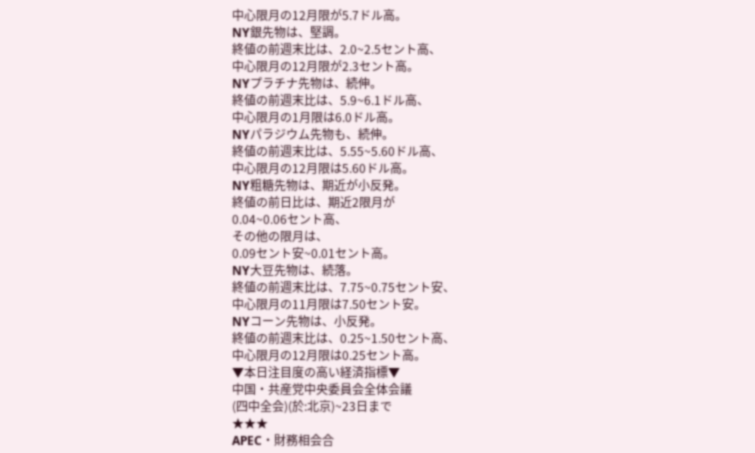中心限月の12月限が5.7ドル高。
NY銀先物は、堅調。
終値の前週末比は、2.0~2.5セント高、
中心限月の12月限が2.3セント高。
NYプラチナ先物は、続伸。
終値の前週末比は、5.9~6.1ドル高、
中心限月の1月限は6.0ドル高。
NYパラジウム先物も、続伸。
終値の前週末比は、5.55~5.60ドル高、
中心限月の12月限は5.60ドル高。
NY粗糖先物は、期近が小反発。
終値の前日比は、期近2限月が
0.04~0.06セント高、
その他の限月は、
0.09セント安~0.01セント高。
NY大豆先物は、続落。
終値の前週末比は、7.75~0.75セント安、
中心限月の11月限は7.50セント安。
NYコーン先物は、小反発。
終値の前週末比は、0.25~1.50セント高、
中心限月の12月限は0.25セント高。
▼本日注目度の高い経済指標▼
中国・共産党中央委員会全体会議
(四中全会)(於:北京)~23日まで
★★★
APEC・財務相会合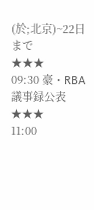(於;北京)~22日まで
★★★
09:30 豪・RBA議事録公表
★★★
11:00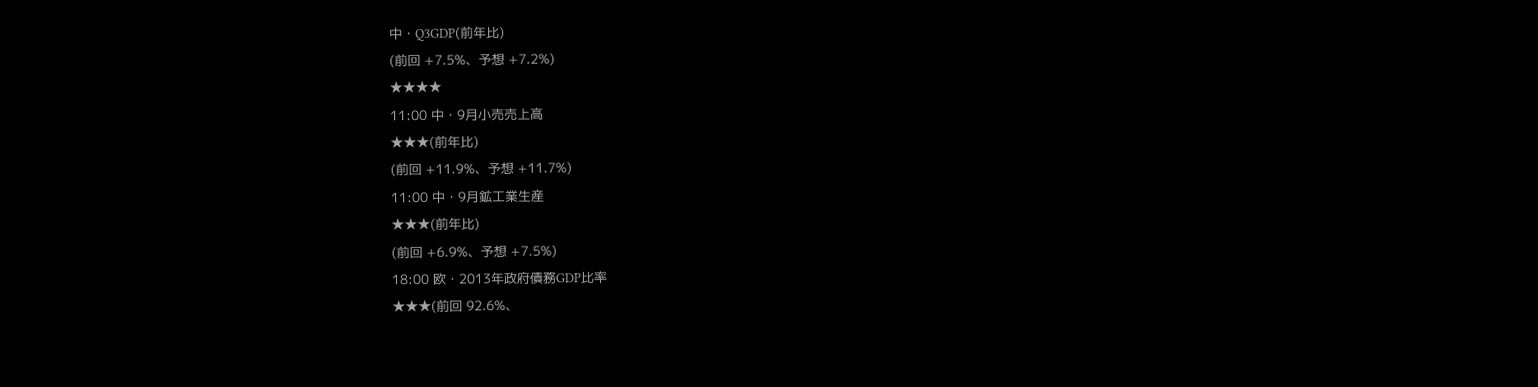中・Q3GDP(前年比)
(前回 +7.5%、予想 +7.2%)
★★★★
11:00 中・9月小売売上高
★★★(前年比)
(前回 +11.9%、予想 +11.7%)
11:00 中・9月鉱工業生産
★★★(前年比)
(前回 +6.9%、予想 +7.5%)
18:00 欧・2013年政府債務GDP比率
★★★(前回 92.6%、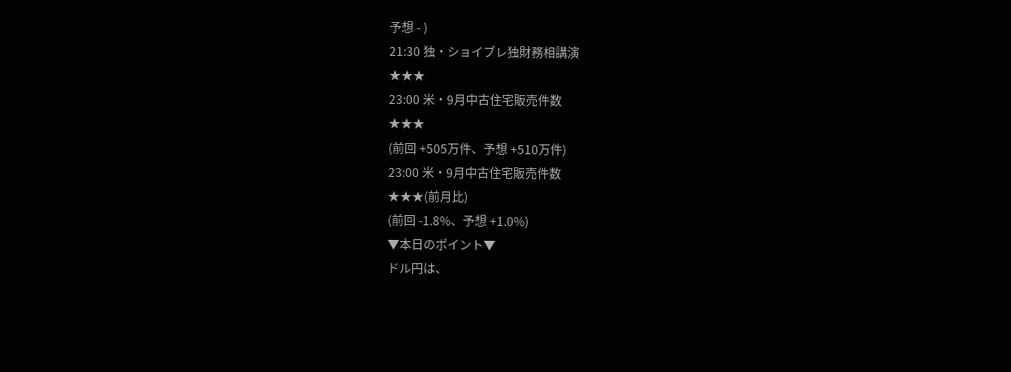予想 - )
21:30 独・ショイブレ独財務相講演
★★★
23:00 米・9月中古住宅販売件数
★★★
(前回 +505万件、予想 +510万件)
23:00 米・9月中古住宅販売件数
★★★(前月比)
(前回 -1.8%、予想 +1.0%)
▼本日のポイント▼
ドル円は、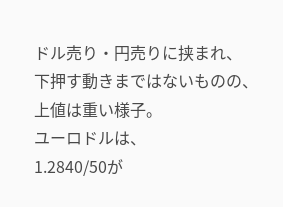ドル売り・円売りに挟まれ、
下押す動きまではないものの、
上値は重い様子。
ユーロドルは、
1.2840/50が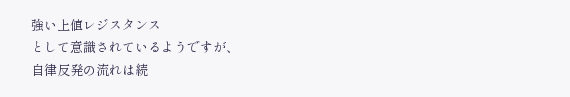強い上値レジスタンス
として意識されているようですが、
自律反発の流れは続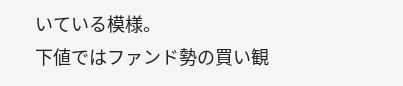いている模様。
下値ではファンド勢の買い観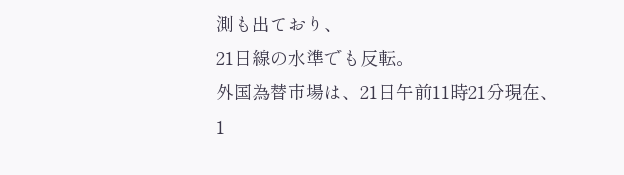測も出ており、
21日線の水準でも反転。
外国為替市場は、21日午前11時21分現在、
1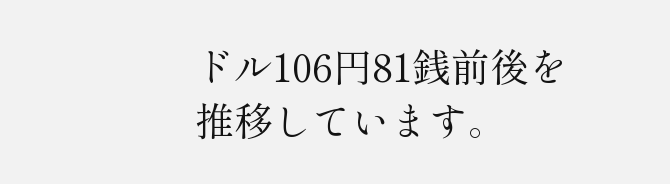ドル106円81銭前後を推移しています。